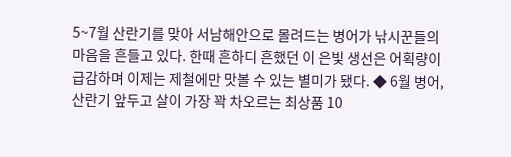5~7월 산란기를 맞아 서남해안으로 몰려드는 병어가 낚시꾼들의 마음을 흔들고 있다. 한때 흔하디 흔했던 이 은빛 생선은 어획량이 급감하며 이제는 제철에만 맛볼 수 있는 별미가 됐다. ◆ 6월 병어, 산란기 앞두고 살이 가장 꽉 차오르는 최상품 10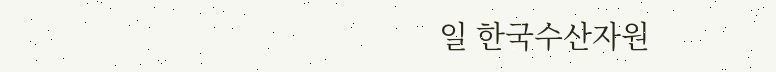일 한국수산자원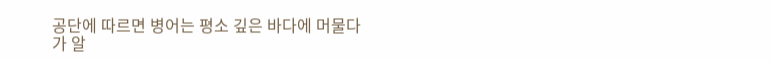공단에 따르면 병어는 평소 깊은 바다에 머물다가 알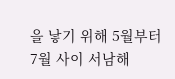을 낳기 위해 5월부터 7월 사이 서남해